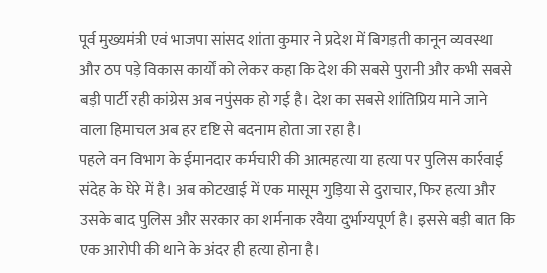पूर्व मुख्यमंत्री एवं भाजपा सांसद शांता कुमार ने प्रदेश में बिगड़ती कानून व्यवस्था और ठप पड़े विकास कार्यों को लेकर कहा कि देश की सबसे पुरानी और कभी सबसे बड़ी पार्टी रही कांग्रेस अब नपुंसक हो गई है। देश का सबसे शांतिप्रिय माने जाने वाला हिमाचल अब हर दृष्टि से बदनाम होता जा रहा है।
पहले वन विभाग के ईमानदार कर्मचारी की आत्महत्या या हत्या पर पुलिस कार्रवाई संदेह के घेरे में है। अब कोटखाई में एक मासूम गुड़िया से दुराचार, फिर हत्या और उसके बाद पुलिस और सरकार का शर्मनाक रवैया दुर्भाग्यपूर्ण है। इससे बड़ी बात कि एक आरोपी की थाने के अंदर ही हत्या होना है।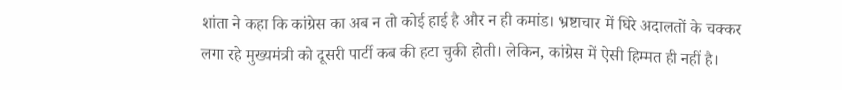शांता ने कहा कि कांग्रेस का अब न तो कोई हाई है और न ही कमांड। भ्रष्टाचार में घिरे अदालतों के चक्कर लगा रहे मुख्यमंत्री को दूसरी पार्टी कब की हटा चुकी होती। लेकिन, कांग्रेस में ऐसी हिम्मत ही नहीं है।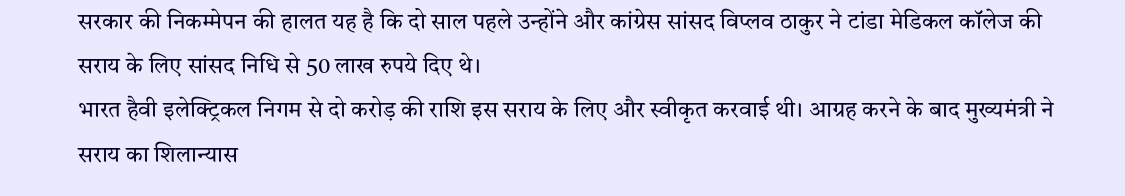सरकार की निकम्मेपन की हालत यह है कि दो साल पहले उन्होंने और कांग्रेस सांसद विप्लव ठाकुर ने टांडा मेडिकल कॉलेज की सराय के लिए सांसद निधि से 50 लाख रुपये दिए थे।
भारत हैवी इलेक्ट्रिकल निगम से दो करोड़ की राशि इस सराय के लिए और स्वीकृत करवाई थी। आग्रह करने के बाद मुख्यमंत्री ने सराय का शिलान्यास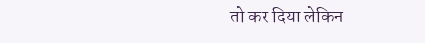तो कर दिया लेकिन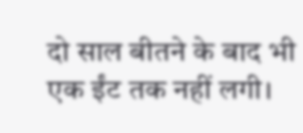दो साल बीतने के बाद भी एक ईंट तक नहीं लगी।